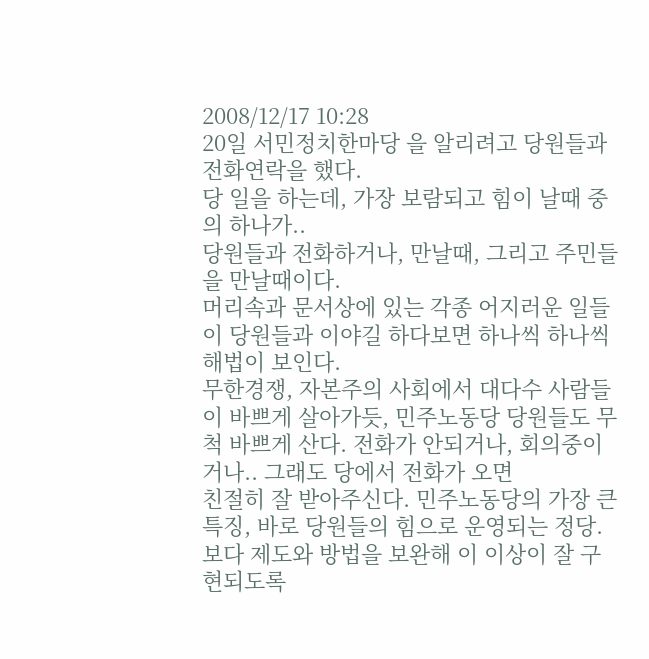2008/12/17 10:28
20일 서민정치한마당 을 알리려고 당원들과 전화연락을 했다.
당 일을 하는데, 가장 보람되고 힘이 날때 중의 하나가..
당원들과 전화하거나, 만날때, 그리고 주민들을 만날때이다.
머리속과 문서상에 있는 각종 어지러운 일들이 당원들과 이야길 하다보면 하나씩 하나씩 해법이 보인다.
무한경쟁, 자본주의 사회에서 대다수 사람들이 바쁘게 살아가듯, 민주노동당 당원들도 무척 바쁘게 산다. 전화가 안되거나, 회의중이거나.. 그래도 당에서 전화가 오면
친절히 잘 받아주신다. 민주노동당의 가장 큰 특징, 바로 당원들의 힘으로 운영되는 정당.
보다 제도와 방법을 보완해 이 이상이 잘 구현되도록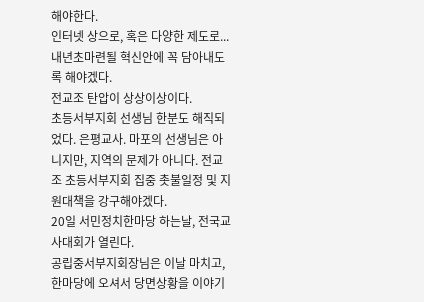해야한다.
인터넷 상으로, 혹은 다양한 제도로... 내년초마련될 혁신안에 꼭 담아내도록 해야겠다.
전교조 탄압이 상상이상이다.
초등서부지회 선생님 한분도 해직되었다. 은평교사. 마포의 선생님은 아니지만, 지역의 문제가 아니다. 전교조 초등서부지회 집중 촛불일정 및 지원대책을 강구해야겠다.
20일 서민정치한마당 하는날, 전국교사대회가 열린다.
공립중서부지회장님은 이날 마치고, 한마당에 오셔서 당면상황을 이야기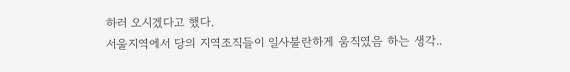하러 오시겠다고 했다.
서울지역에서 당의 지역조직들이 일사불란하게 움직였음 하는 생각..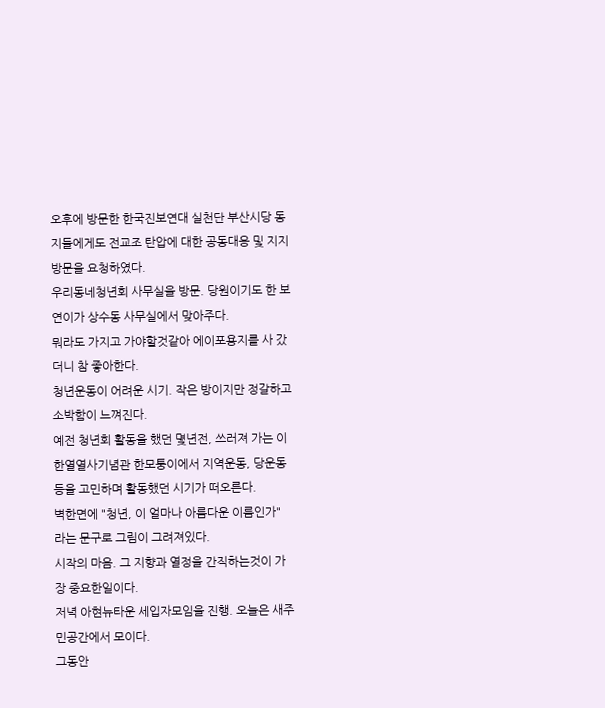오후에 방문한 한국진보연대 실천단 부산시당 동지들에게도 전교조 탄압에 대한 공동대응 및 지지방문을 요청하였다.
우리동네청년회 사무실을 방문. 당원이기도 한 보연이가 상수동 사무실에서 맞아주다.
뭐라도 가지고 가야할것같아 에이포용지를 사 갔더니 참 좋아한다.
청년운동이 어려운 시기. 작은 방이지만 정갈하고 소박함이 느껴진다.
예전 청년회 활동을 했던 몇년전, 쓰러져 가는 이한열열사기념관 한모퉁이에서 지역운동, 당운동등을 고민하며 활동했던 시기가 떠오른다.
벽한면에 "청년, 이 얼마나 아름다운 이름인가" 라는 문구로 그림이 그려져있다.
시작의 마음. 그 지향과 열정을 간직하는것이 가장 중요한일이다.
저녁 아현뉴타운 세입자모임을 진행. 오늘은 새주민공간에서 모이다.
그동안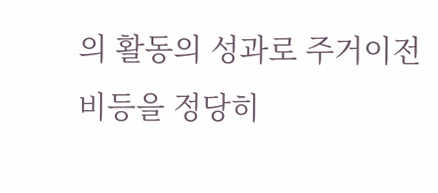의 활동의 성과로 주거이전비등을 정당히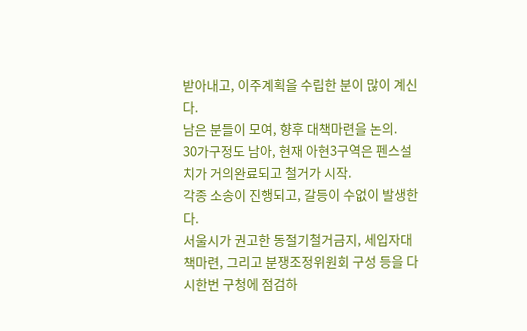받아내고, 이주계획을 수립한 분이 많이 계신다.
남은 분들이 모여, 향후 대책마련을 논의.
30가구정도 남아, 현재 아현3구역은 펜스설치가 거의완료되고 철거가 시작.
각종 소송이 진행되고, 갈등이 수없이 발생한다.
서울시가 권고한 동절기철거금지, 세입자대책마련, 그리고 분쟁조정위원회 구성 등을 다시한번 구청에 점검하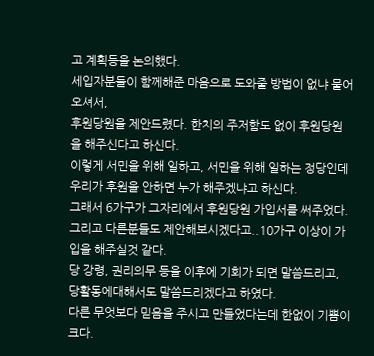고 계획등을 논의했다.
세입자분들이 함께해준 마음으로 도와줄 방법이 없냐 물어오셔서,
후원당원을 제안드렸다. 한치의 주저함도 없이 후원당원을 해주신다고 하신다.
이렇게 서민을 위해 일하고, 서민을 위해 일하는 정당인데 우리가 후원을 안하면 누가 해주겠냐고 하신다.
그래서 6가구가 그자리에서 후원당원 가입서를 써주었다.
그리고 다른분들도 제안해보시겠다고..10가구 이상이 가입을 해주실것 같다.
당 강령, 권리의무 등을 이후에 기회가 되면 말씀드리고, 당활동에대해서도 말씀드리겠다고 하였다.
다른 무엇보다 믿음을 주시고 만들었다는데 한없이 기쁨이 크다.